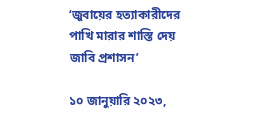‘জুবায়ের হত্যাকারীদের পাখি মারার শাস্তি দেয় জাবি প্রশাসন’

১০ জানুয়ারি ২০২৩,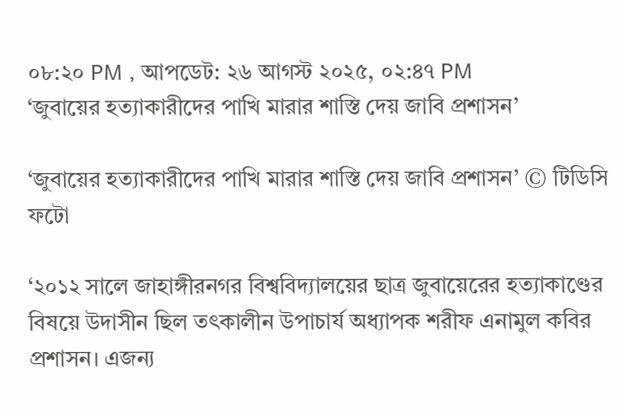০৮:২০ PM , আপডেট: ২৬ আগস্ট ২০২৫, ০২:৪৭ PM
‘জুবায়ের হত্যাকারীদের পাখি মারার শাস্তি দেয় জাবি প্রশাসন’

‘জুবায়ের হত্যাকারীদের পাখি মারার শাস্তি দেয় জাবি প্রশাসন’ © টিডিসি ফটো

‘২০১২ সালে জাহাঙ্গীরনগর বিশ্ববিদ্যালয়ের ছাত্র জুবায়েরের হত্যাকাণ্ডের বিষয়ে উদাসীন ছিল তৎকালীন উপাচার্য অধ্যাপক শরীফ এনামুল কবির প্রশাসন। এজন্য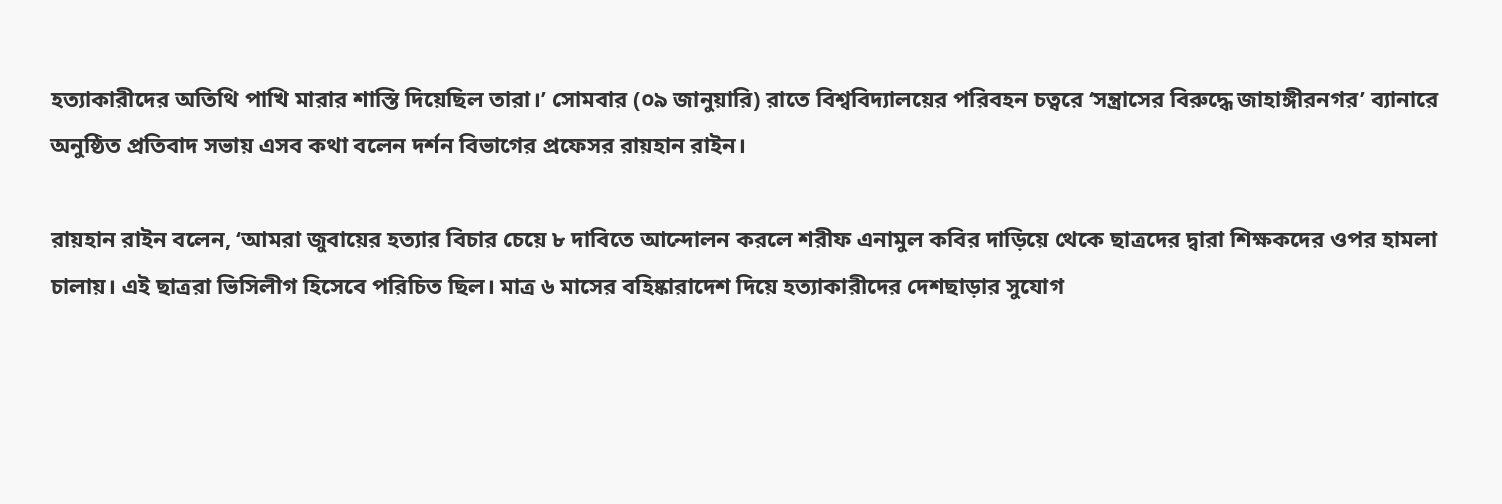হত্যাকারীদের অতিথি পাখি মারার শাস্তি দিয়েছিল তারা।’ সোমবার (০৯ জানুয়ারি) রাতে বিশ্ববিদ্যালয়ের পরিবহন চত্বরে ‘সন্ত্রাসের বিরুদ্ধে জাহাঙ্গীরনগর’ ব্যানারে অনুষ্ঠিত প্রতিবাদ সভায় এসব কথা বলেন দর্শন বিভাগের প্রফেসর রায়হান রাইন।

রায়হান রাইন বলেন, ‘আমরা জুবায়ের হত্যার বিচার চেয়ে ৮ দাবিতে আন্দোলন করলে শরীফ এনামুল কবির দাড়িয়ে থেকে ছাত্রদের দ্বারা শিক্ষকদের ওপর হামলা চালায়। এই ছাত্ররা ভিসিলীগ হিসেবে পরিচিত ছিল। মাত্র ৬ মাসের বহিষ্কারাদেশ দিয়ে হত্যাকারীদের দেশছাড়ার সুযোগ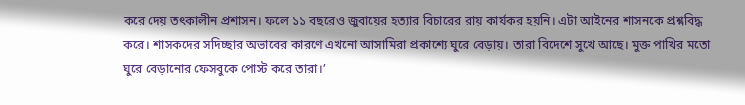করে দেয় তৎকালীন প্রশাসন। ফলে ১১ বছরেও জুবায়ের হত্যার বিচারের রায় কার্যকর হয়নি। এটা আইনের শাসনকে প্রশ্নবিদ্ধ করে। শাসকদের সদিচ্ছার অভাবের কারণে এখনো আসামিরা প্রকাশ্যে ঘুরে বেড়ায়। তারা বিদেশে সুখে আছে। মুক্ত পাখির মতো ঘুরে বেড়ানোর ফেসবুকে পোস্ট করে তারা।’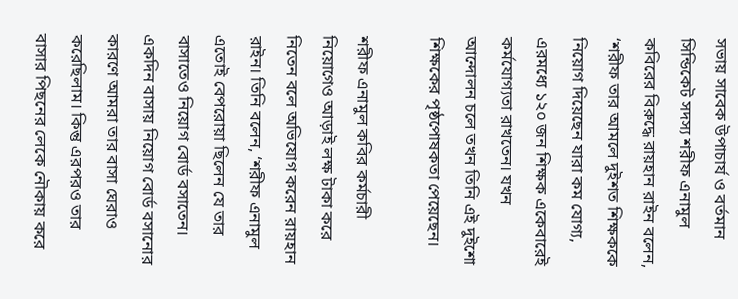সভায় সাবেক উপাচার্য ও বর্তমান সিন্ডিকেট সদস্য শরীফ এনামুল কবিরের বিরুদ্ধে রায়হান রাইন বলেন, ‘শরীফ তার আমলে দুইশত শিক্ষককে নিয়োগ দিয়েছেন যারা কম যোগ্য, এরমধ্যে ১২০ জন শিক্ষক একেবারেই কর্মযোগ্যতা রাখতেন। যখন আন্দোলন চলে তখন তিনি এই দুইশো শিক্ষকের পৃষ্ঠপোষকতা পেয়েছেন।

শরীফ এনামুল কবির কর্মচারী নিয়োগেও আড়াই লক্ষ টাকা করে নিতেন বলে অভিযোগ করেন রায়হান রাইন। তিনি বলেন, ‘শরীফ এনামুল এতোই বেপরোয়া ছিলেন যে তার বাসাতেও নিয়োগ বোর্ড বসাতেন। একদিন বাসায় নিয়োগ বোর্ড বসানোর কারণে আমরা তার বাসা ঘেরাও করেছিলাম। কিন্তু এরপরও তার বাসার পিছনের লেকে নৌকায় করে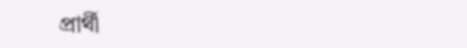প্রার্থী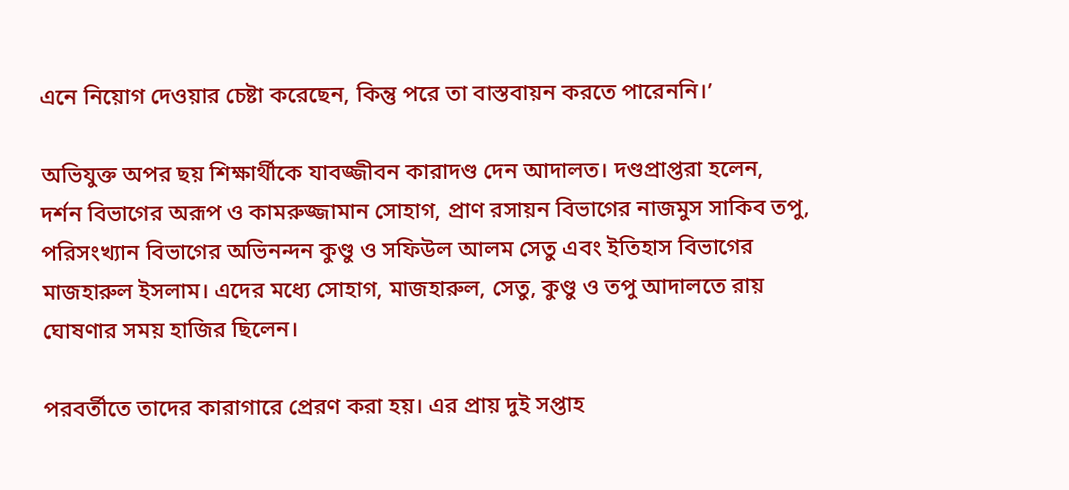এনে নিয়োগ দেওয়ার চেষ্টা করেছেন, কিন্তু পরে তা বাস্তবায়ন করতে পারেননি।’

অভিযুক্ত অপর ছয় শিক্ষার্থীকে যাবজ্জীবন কারাদণ্ড দেন আদালত। দণ্ডপ্রাপ্তরা হলেন, দর্শন বিভাগের অরূপ ও কামরুজ্জামান সোহাগ, প্রাণ রসায়ন বিভাগের নাজমুস সাকিব তপু, পরিসংখ্যান বিভাগের অভিনন্দন কুণ্ডু ও সফিউল আলম সেতু এবং ইতিহাস বিভাগের মাজহারুল ইসলাম। এদের মধ্যে সোহাগ, মাজহারুল, সেতু, কুণ্ডু ও তপু আদালতে রায় ঘোষণার সময় হাজির ছিলেন।

পরবর্তীতে তাদের কারাগারে প্রেরণ করা হয়। এর প্রায় দুই সপ্তাহ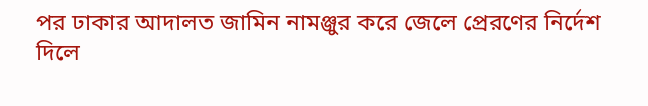পর ঢাকার আদালত জামিন নামঞ্জুর করে জেলে প্রেরণের নির্দেশ দিলে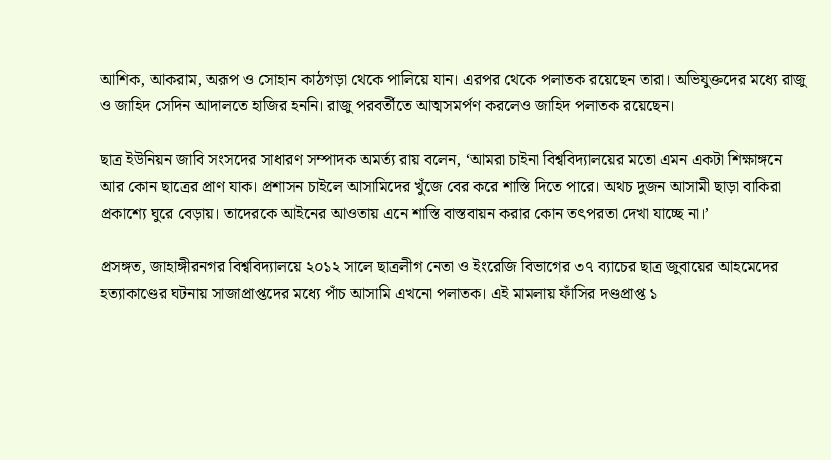আশিক, আকরাম, অরূপ ও সোহান কাঠগড়া থেকে পালিয়ে যান। এরপর থেকে পলাতক রয়েছেন তারা। অভিযুক্তদের মধ্যে রাজু ও জাহিদ সেদিন আদালতে হাজির হননি। রাজু পরবর্তীতে আত্মসমর্পণ করলেও জাহিদ পলাতক রয়েছেন।

ছাত্র ইউনিয়ন জাবি সংসদের সাধারণ সম্পাদক অমর্ত্য রায় বলেন, ‘আমরা চাইনা বিশ্ববিদ্যালয়ের মতো এমন একটা শিক্ষাঙ্গনে আর কোন ছাত্রের প্রাণ যাক। প্রশাসন চাইলে আসামিদের খুঁজে বের করে শাস্তি দিতে পারে। অথচ দুজন আসামী ছাড়া বাকিরা প্রকাশ্যে ঘুরে বেড়ায়। তাদেরকে আইনের আওতায় এনে শাস্তি বাস্তবায়ন করার কোন তৎপরতা দেখা যাচ্ছে না।’

প্রসঙ্গত, জাহাঙ্গীরনগর বিশ্ববিদ্যালয়ে ২০১২ সালে ছাত্রলীগ নেতা ও ইংরেজি বিভাগের ৩৭ ব্যাচের ছাত্র জুবায়ের আহমেদের হত্যাকাণ্ডের ঘটনায় সাজাপ্রাপ্তদের মধ্যে পাঁচ আসামি এখনো পলাতক। এই মামলায় ফাঁসির দণ্ডপ্রাপ্ত ১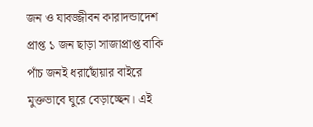জন ও যাবজ্জীবন কারাদন্ডাদেশ প্রাপ্ত ১ জন ছাড়া সাজাপ্রাপ্ত বাকি পাঁচ জনই ধরাছোঁয়ার বাইরে মুক্তভাবে ঘুরে বেড়াচ্ছেন। এই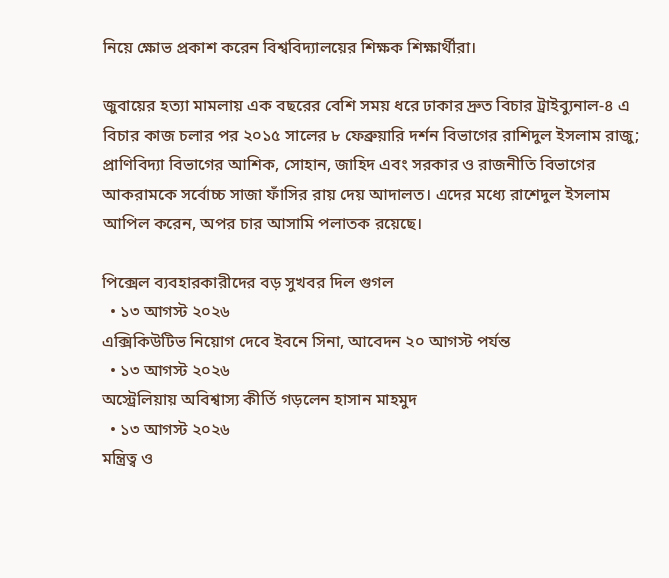নিয়ে ক্ষোভ প্রকাশ করেন বিশ্ববিদ্যালয়ের শিক্ষক শিক্ষার্থীরা।

জুবায়ের হত্যা মামলায় এক বছরের বেশি সময় ধরে ঢাকার দ্রুত বিচার ট্রাইব্যুনাল-৪ এ বিচার কাজ চলার পর ২০১৫ সালের ৮ ফেব্রুয়ারি দর্শন বিভাগের রাশিদুল ইসলাম রাজু; প্রাণিবিদ্যা বিভাগের আশিক, সোহান, জাহিদ এবং সরকার ও রাজনীতি বিভাগের আকরামকে সর্বোচ্চ সাজা ফাঁসির রায় দেয় আদালত। এদের মধ্যে রাশেদুল ইসলাম আপিল করেন, অপর চার আসামি পলাতক রয়েছে।

পিক্সেল ব্যবহারকারীদের বড় সুখবর দিল গুগল
  • ১৩ আগস্ট ২০২৬
এক্সিকিউটিভ নিয়োগ দেবে ইবনে সিনা, আবেদন ২০ আগস্ট পর্যন্ত
  • ১৩ আগস্ট ২০২৬
অস্ট্রেলিয়ায় অবিশ্বাস্য কীর্তি গড়লেন হাসান মাহমুদ
  • ১৩ আগস্ট ২০২৬
মন্ত্রিত্ব ও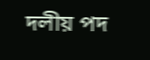দলীয় পদ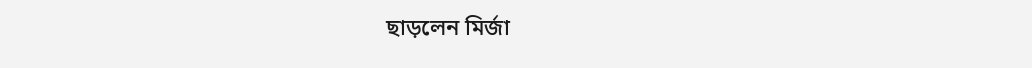ছাড়লেন মির্জা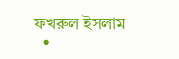ফখরুল ইসলাম
  •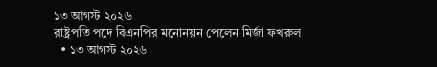১৩ আগস্ট ২০২৬
রাষ্ট্রপতি পদে বিএনপির মনোনয়ন পেলেন মির্জা ফখরুল
  • ১৩ আগস্ট ২০২৬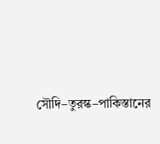সৌদি–তুরস্ক–পাকিস্তানের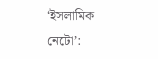‘ইসলামিক নেটো’: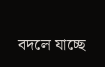বদলে যাচ্ছে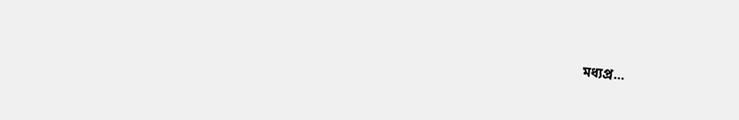মধ্যপ্র…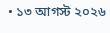• ১৩ আগস্ট ২০২৬